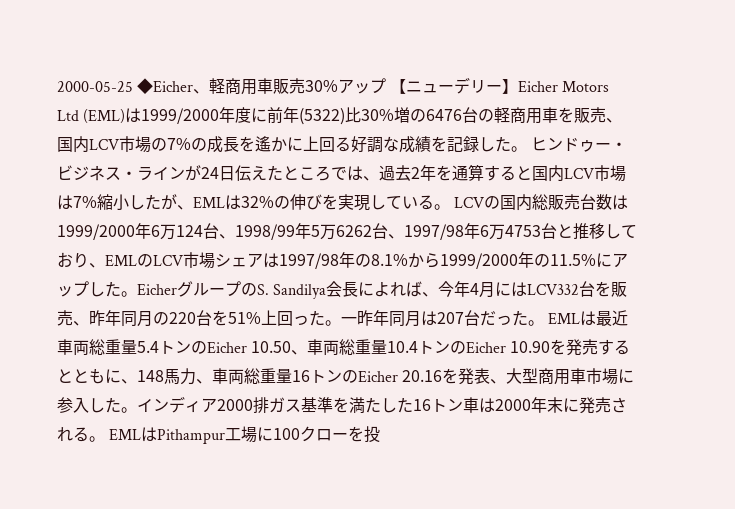2000-05-25 ◆Eicher、軽商用車販売30%アップ 【ニューデリー】Eicher Motors Ltd (EML)は1999/2000年度に前年(5322)比30%増の6476台の軽商用車を販売、国内LCV市場の7%の成長を遙かに上回る好調な成績を記録した。 ヒンドゥー・ビジネス・ラインが24日伝えたところでは、過去2年を通算すると国内LCV市場は7%縮小したが、EMLは32%の伸びを実現している。 LCVの国内総販売台数は1999/2000年6万124台、1998/99年5万6262台、1997/98年6万4753台と推移しており、EMLのLCV市場シェアは1997/98年の8.1%から1999/2000年の11.5%にアップした。EicherグループのS. Sandilya会長によれば、今年4月にはLCV332台を販売、昨年同月の220台を51%上回った。一昨年同月は207台だった。 EMLは最近車両総重量5.4トンのEicher 10.50、車両総重量10.4トンのEicher 10.90を発売するとともに、148馬力、車両総重量16トンのEicher 20.16を発表、大型商用車市場に参入した。インディア2000排ガス基準を満たした16トン車は2000年末に発売される。 EMLはPithampur工場に100クローを投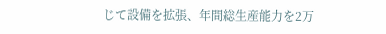じて設備を拡張、年間総生産能力を2万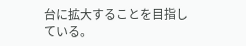台に拡大することを目指している。